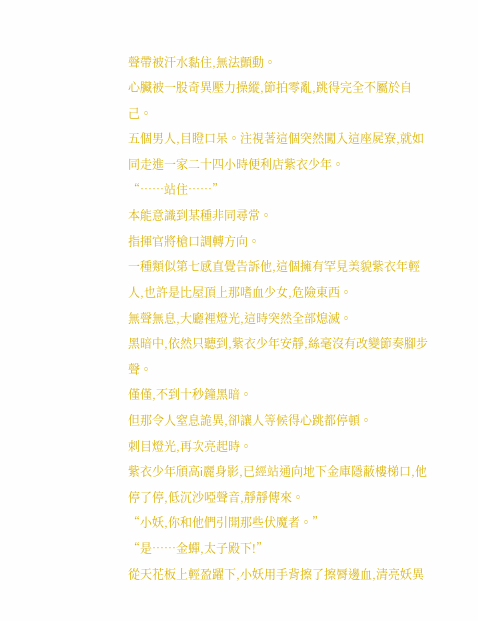聲帶被汗水黏住,無法顫動。
心臟被一股奇異壓力操縱,節拍零亂,跳得完全不屬於自己。
五個男人,目瞪口呆。注視著這個突然闖入這座屍寮,就如同走進一家二十四小時便利店紫衣少年。
“……站住……”
本能意識到某種非同尋常。
指揮官將槍口調轉方向。
一種類似第七感直覺告訴他,這個擁有罕見美貌紫衣年輕人,也許是比屋頂上那嗜血少女,危險東西。
無聲無息,大廳裡燈光,這時突然全部熄滅。
黑暗中,依然只聽到,紫衣少年安靜,絲毫沒有改變節奏腳步聲。
僅僅,不到十秒鐘黑暗。
但那令人窒息詭異,卻讓人等候得心跳都停頓。
刺目燈光,再次亮起時。
紫衣少年頎高i麗身影,已經站通向地下金庫隱蔽樓梯口,他停了停,低沉沙啞聲音,靜靜傳來。
“小妖,你和他們引開那些伏魔者。”
“是……金蟬,太子殿下!”
從天花板上輕盈躍下,小妖用手背擦了擦脣邊血,清亮妖異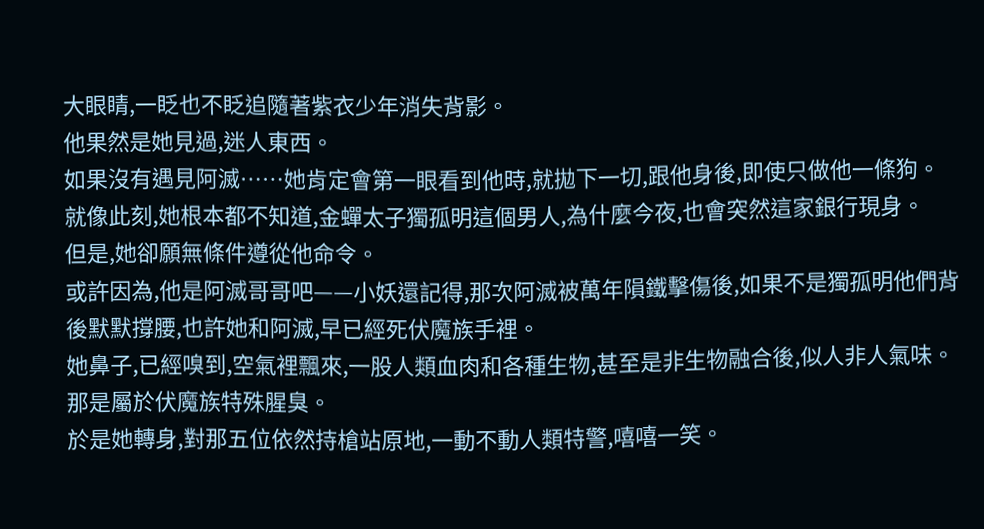大眼睛,一眨也不眨追隨著紫衣少年消失背影。
他果然是她見過,迷人東西。
如果沒有遇見阿滅……她肯定會第一眼看到他時,就拋下一切,跟他身後,即使只做他一條狗。
就像此刻,她根本都不知道,金蟬太子獨孤明這個男人,為什麼今夜,也會突然這家銀行現身。
但是,她卻願無條件遵從他命令。
或許因為,他是阿滅哥哥吧——小妖還記得,那次阿滅被萬年隕鐵擊傷後,如果不是獨孤明他們背後默默撐腰,也許她和阿滅,早已經死伏魔族手裡。
她鼻子,已經嗅到,空氣裡飄來,一股人類血肉和各種生物,甚至是非生物融合後,似人非人氣味。
那是屬於伏魔族特殊腥臭。
於是她轉身,對那五位依然持槍站原地,一動不動人類特警,嘻嘻一笑。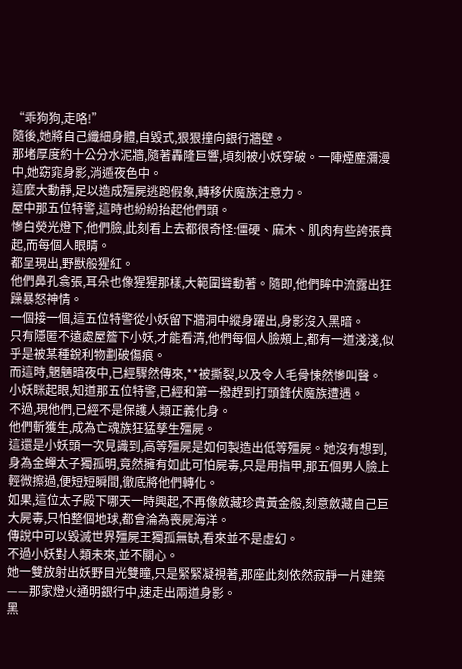“乖狗狗,走咯!”
隨後,她將自己纖細身體,自毀式,狠狠撞向銀行牆壁。
那堵厚度約十公分水泥牆,隨著轟隆巨響,頃刻被小妖穿破。一陣煙塵瀰漫中,她窈窕身影,消遁夜色中。
這麼大動靜,足以造成殭屍逃跑假象,轉移伏魔族注意力。
屋中那五位特警,這時也紛紛抬起他們頭。
慘白熒光燈下,他們臉,此刻看上去都很奇怪:僵硬、麻木、肌肉有些誇張賁起,而每個人眼睛。
都呈現出,野獸般猩紅。
他們鼻孔翕張,耳朵也像猩猩那樣,大範圍聳動著。隨即,他們眸中流露出狂躁暴怒神情。
一個接一個,這五位特警從小妖留下牆洞中縱身躍出,身影沒入黑暗。
只有隱匿不遠處屋簷下小妖,才能看清,他們每個人臉頰上,都有一道淺淺,似乎是被某種銳利物劃破傷痕。
而這時,魍魎暗夜中,已經驟然傳來,**被撕裂,以及令人毛骨悚然慘叫聲。
小妖眯起眼,知道那五位特警,已經和第一撥趕到打頭鋒伏魔族遭遇。
不過,現他們,已經不是保護人類正義化身。
他們斬獲生,成為亡魂族狂猛孳生殭屍。
這還是小妖頭一次見識到,高等殭屍是如何製造出低等殭屍。她沒有想到,身為金蟬太子獨孤明,竟然擁有如此可怕屍毒,只是用指甲,那五個男人臉上輕微擦過,便短短瞬間,徹底將他們轉化。
如果,這位太子殿下哪天一時興起,不再像斂藏珍貴黃金般,刻意斂藏自己巨大屍毒,只怕整個地球,都會淪為喪屍海洋。
傳說中可以毀滅世界殭屍王獨孤無缺,看來並不是虛幻。
不過小妖對人類未來,並不關心。
她一雙放射出妖野目光雙瞳,只是緊緊凝視著,那座此刻依然寂靜一片建築——那家燈火通明銀行中,速走出兩道身影。
黑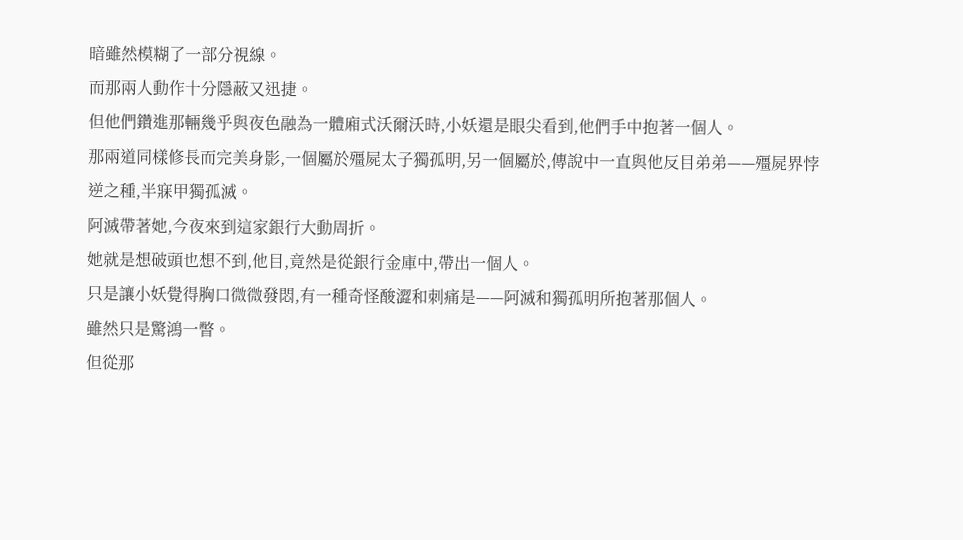暗雖然模糊了一部分視線。
而那兩人動作十分隱蔽又迅捷。
但他們鑽進那輛幾乎與夜色融為一體廂式沃爾沃時,小妖還是眼尖看到,他們手中抱著一個人。
那兩道同樣修長而完美身影,一個屬於殭屍太子獨孤明,另一個屬於,傳說中一直與他反目弟弟——殭屍界悖逆之種,半寐甲獨孤滅。
阿滅帶著她,今夜來到這家銀行大動周折。
她就是想破頭也想不到,他目,竟然是從銀行金庫中,帶出一個人。
只是讓小妖覺得胸口微微發悶,有一種奇怪酸澀和刺痛是——阿滅和獨孤明所抱著那個人。
雖然只是驚鴻一瞥。
但從那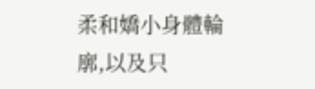柔和嬌小身體輪廓,以及只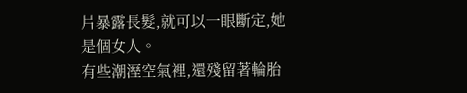片暴露長髮,就可以一眼斷定,她是個女人。
有些潮溼空氣裡,還殘留著輪胎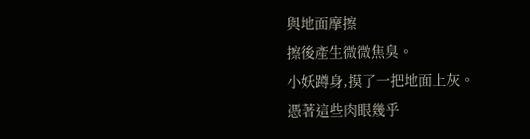與地面摩擦
擦後產生微微焦臭。
小妖蹲身,摸了一把地面上灰。
憑著這些肉眼幾乎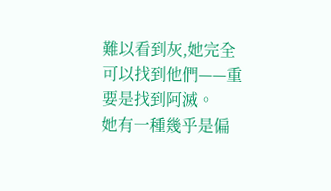難以看到灰,她完全可以找到他們——重要是找到阿滅。
她有一種幾乎是偏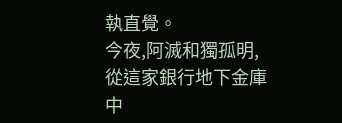執直覺。
今夜,阿滅和獨孤明,從這家銀行地下金庫中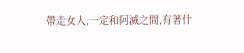帶走女人,一定和阿滅之間,有著什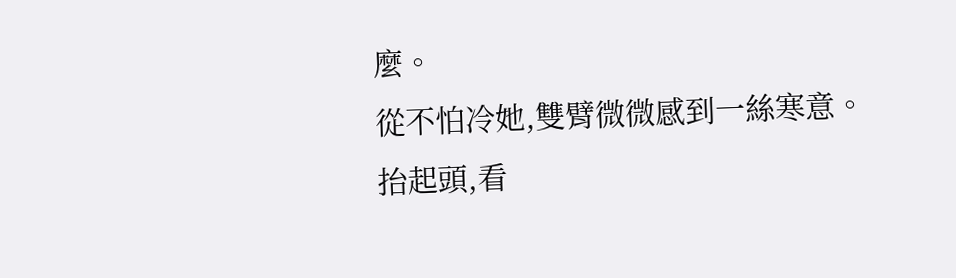麼。
從不怕冷她,雙臂微微感到一絲寒意。
抬起頭,看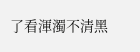了看渾濁不清黑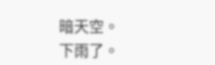暗天空。
下雨了。